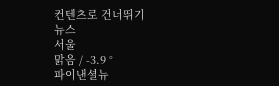컨텐츠로 건너뛰기
뉴스
서울
맑음 / -3.9 °
파이낸셜뉴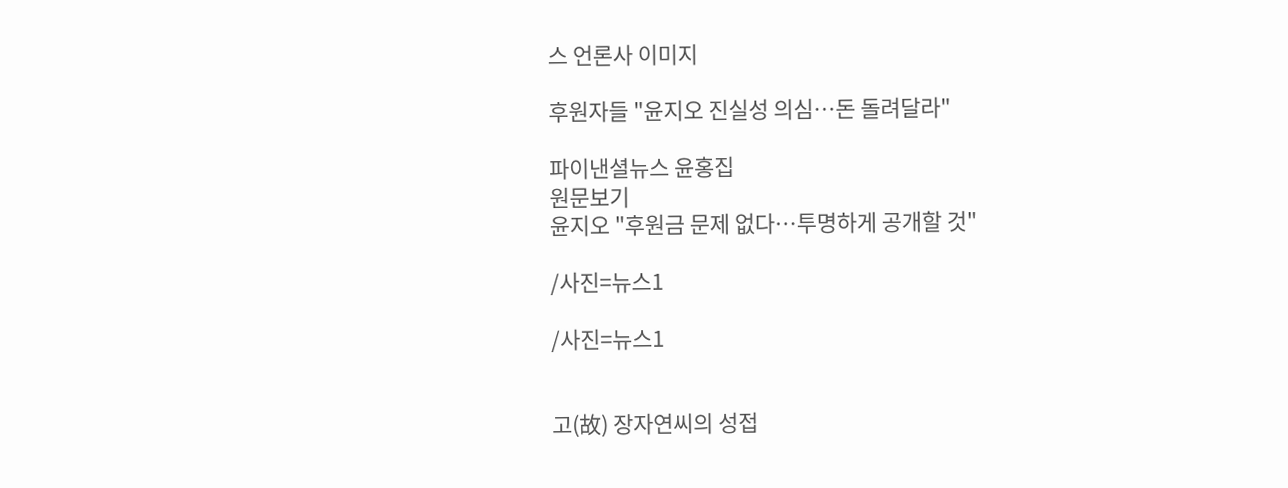스 언론사 이미지

후원자들 "윤지오 진실성 의심…돈 돌려달라"

파이낸셜뉴스 윤홍집
원문보기
윤지오 "후원금 문제 없다…투명하게 공개할 것"

/사진=뉴스1

/사진=뉴스1


고(故) 장자연씨의 성접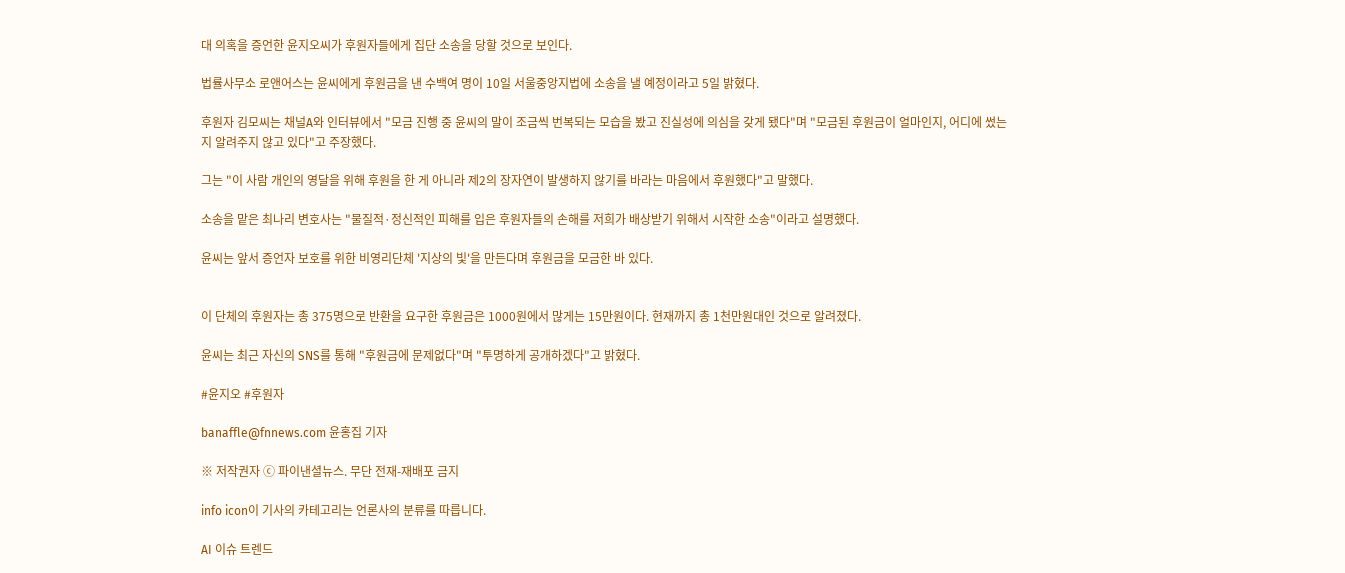대 의혹을 증언한 윤지오씨가 후원자들에게 집단 소송을 당할 것으로 보인다.

법률사무소 로앤어스는 윤씨에게 후원금을 낸 수백여 명이 10일 서울중앙지법에 소송을 낼 예정이라고 5일 밝혔다.

후원자 김모씨는 채널A와 인터뷰에서 "모금 진행 중 윤씨의 말이 조금씩 번복되는 모습을 봤고 진실성에 의심을 갖게 됐다"며 "모금된 후원금이 얼마인지, 어디에 썼는지 알려주지 않고 있다"고 주장했다.

그는 "이 사람 개인의 영달을 위해 후원을 한 게 아니라 제2의 장자연이 발생하지 않기를 바라는 마음에서 후원했다"고 말했다.

소송을 맡은 최나리 변호사는 "물질적·정신적인 피해를 입은 후원자들의 손해를 저희가 배상받기 위해서 시작한 소송"이라고 설명했다.

윤씨는 앞서 증언자 보호를 위한 비영리단체 '지상의 빛'을 만든다며 후원금을 모금한 바 있다.


이 단체의 후원자는 총 375명으로 반환을 요구한 후원금은 1000원에서 많게는 15만원이다. 현재까지 총 1천만원대인 것으로 알려졌다.

윤씨는 최근 자신의 SNS를 통해 "후원금에 문제없다"며 "투명하게 공개하겠다"고 밝혔다.

#윤지오 #후원자

banaffle@fnnews.com 윤홍집 기자

※ 저작권자 ⓒ 파이낸셜뉴스. 무단 전재-재배포 금지

info icon이 기사의 카테고리는 언론사의 분류를 따릅니다.

AI 이슈 트렌드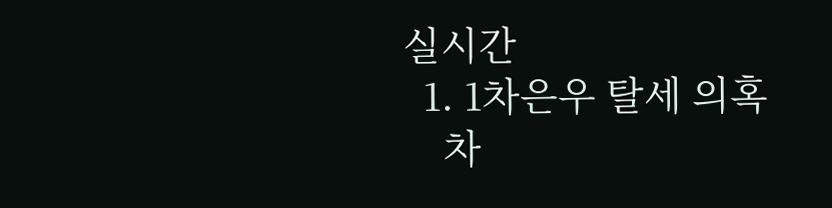실시간
  1. 1차은우 탈세 의혹
    차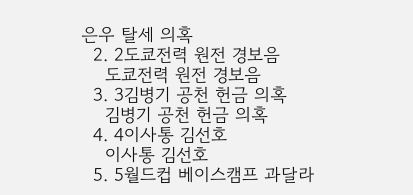은우 탈세 의혹
  2. 2도쿄전력 원전 경보음
    도쿄전력 원전 경보음
  3. 3김병기 공천 헌금 의혹
    김병기 공천 헌금 의혹
  4. 4이사통 김선호
    이사통 김선호
  5. 5월드컵 베이스캠프 과달라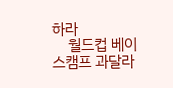하라
    월드컵 베이스캠프 과달라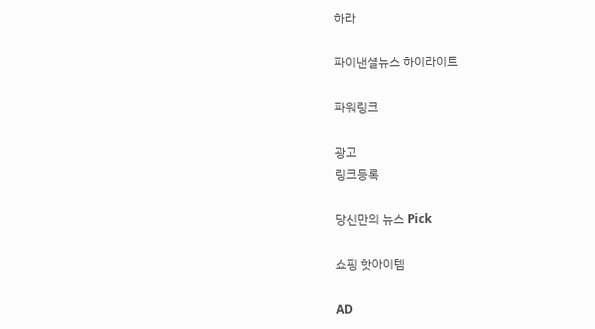하라

파이낸셜뉴스 하이라이트

파워링크

광고
링크등록

당신만의 뉴스 Pick

쇼핑 핫아이템

AD